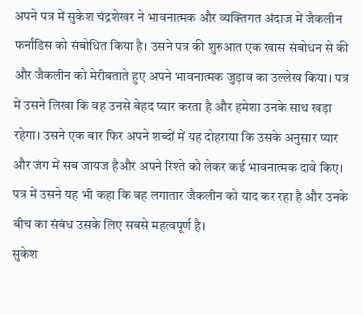अपने पत्र में सुकेश चंद्रशेखर ने भावनात्मक और व्यक्तिगत अंदाज में जैकलीन फर्नांडिस को संबोधित किया है। उसने पत्र की शुरुआत एक खास संबोधन से की और जैकलीन को मेरीबताते हुए अपने भावनात्मक जुड़ाव का उल्लेख किया। पत्र में उसने लिखा कि वह उनसे बेहद प्यार करता है और हमेशा उनके साथ खड़ा रहेगा। उसने एक बार फिर अपने शब्दों में यह दोहराया कि उसके अनुसार प्यार और जंग में सब जायज हैऔर अपने रिश्ते को लेकर कई भावनात्मक दावे किए। पत्र में उसने यह भी कहा कि वह लगातार जैकलीन को याद कर रहा है और उनके बीच का संबंध उसके लिए सबसे महत्वपूर्ण है।
सुकेश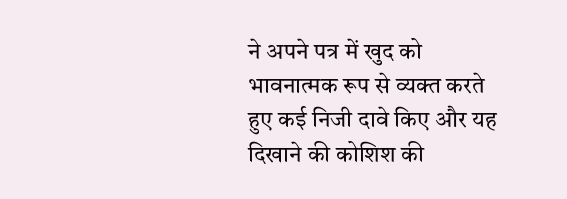ने अपने पत्र में खुद को भावनात्मक रूप से व्यक्त करते हुए कई निजी दावे किए और यह दिखाने की कोशिश की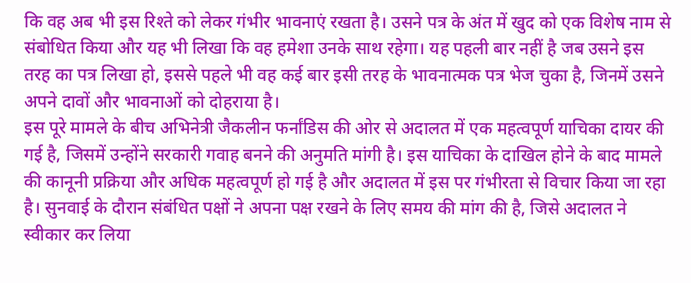कि वह अब भी इस रिश्ते को लेकर गंभीर भावनाएं रखता है। उसने पत्र के अंत में खुद को एक विशेष नाम से संबोधित किया और यह भी लिखा कि वह हमेशा उनके साथ रहेगा। यह पहली बार नहीं है जब उसने इस तरह का पत्र लिखा हो, इससे पहले भी वह कई बार इसी तरह के भावनात्मक पत्र भेज चुका है, जिनमें उसने अपने दावों और भावनाओं को दोहराया है।
इस पूरे मामले के बीच अभिनेत्री जैकलीन फर्नांडिस की ओर से अदालत में एक महत्वपूर्ण याचिका दायर की गई है, जिसमें उन्होंने सरकारी गवाह बनने की अनुमति मांगी है। इस याचिका के दाखिल होने के बाद मामले की कानूनी प्रक्रिया और अधिक महत्वपूर्ण हो गई है और अदालत में इस पर गंभीरता से विचार किया जा रहा है। सुनवाई के दौरान संबंधित पक्षों ने अपना पक्ष रखने के लिए समय की मांग की है, जिसे अदालत ने स्वीकार कर लिया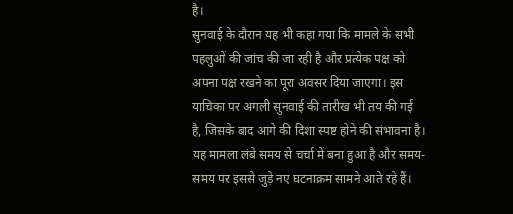है।
सुनवाई के दौरान यह भी कहा गया कि मामले के सभी पहलुओं की जांच की जा रही है और प्रत्येक पक्ष को अपना पक्ष रखने का पूरा अवसर दिया जाएगा। इस याचिका पर अगली सुनवाई की तारीख भी तय की गई है, जिसके बाद आगे की दिशा स्पष्ट होने की संभावना है।
यह मामला लंबे समय से चर्चा में बना हुआ है और समय-समय पर इससे जुड़े नए घटनाक्रम सामने आते रहे हैं।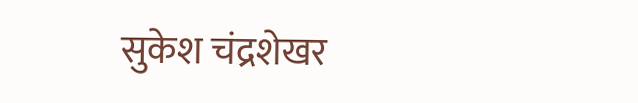सुकेश चंद्रशेखर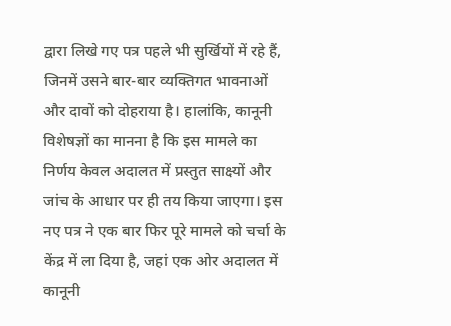द्वारा लिखे गए पत्र पहले भी सुर्खियों में रहे हैं, जिनमें उसने बार-बार व्यक्तिगत भावनाओं और दावों को दोहराया है। हालांकि, कानूनी विशेषज्ञों का मानना है कि इस मामले का निर्णय केवल अदालत में प्रस्तुत साक्ष्यों और जांच के आधार पर ही तय किया जाएगा। इस नए पत्र ने एक बार फिर पूरे मामले को चर्चा के केंद्र में ला दिया है, जहां एक ओर अदालत में कानूनी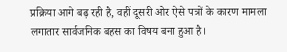प्रक्रिया आगे बढ़ रही है, वहीं दूसरी ओर ऐसे पत्रों के कारण मामला लगातार सार्वजनिक बहस का विषय बना हुआ है।